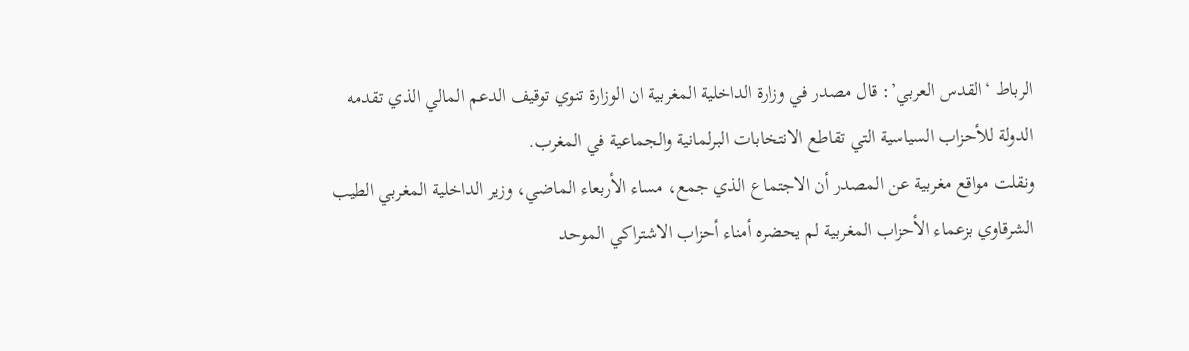الرباط ‘القدس العربي’: قال مصدر في وزارة الداخلية المغربية ان الوزارة تنوي توقيف الدعم المالي الذي تقدمه الدولة للأحزاب السياسية التي تقاطع الانتخابات البرلمانية والجماعية في المغرب.
ونقلت مواقع مغربية عن المصدر أن الاجتماع الذي جمع، مساء الأربعاء الماضي، وزير الداخلية المغربي الطيب الشرقاوي بزعماء الأحزاب المغربية لم يحضره أمناء أحزاب الاشتراكي الموحد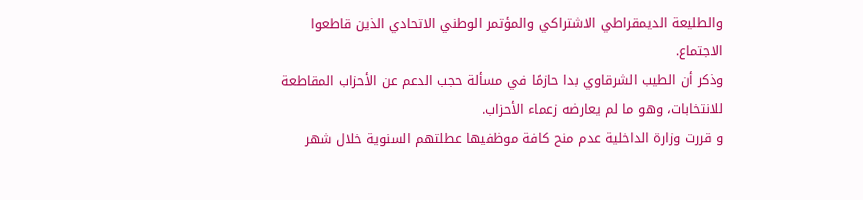والطليعة الديمقراطي الاشتراكي والمؤتمر الوطني الاتحادي الذين قاطعوا الاجتماع.
وذكر أن الطيب الشرقاوي بدا حازمًا في مسألة حجب الدعم عن الأحزاب المقاطعة للانتخابات، وهو ما لم يعارضه زعماء الأحزاب.
و قررت وزارة الداخلية عدم منح كافة موظفيها عطلتهم السنوية خلال شهر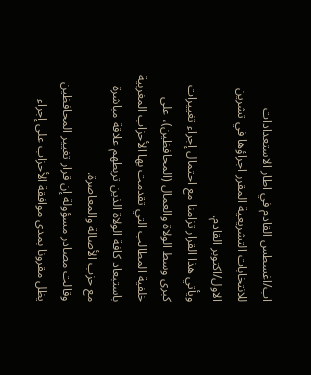اب/اغسطس القادم في اطار الاستعدادات للانتخابات التشريعية المقرر اجراؤها في تشرين الاول/اكتوبر القادم.
ويأتي هذا القرار تزامنا مع احتمال إجراء تغييرات كبرى وسط الولاة والعمال (المحافظين)، على خلفية المطالب التي تقدمت بها الأحزاب المغربية باستبعاد كافة الولاة الذين تربطهم علاقة مباشرة مع حزب الأصالة والمعاصرة.
وقالت مصادر مسؤولة إن قرار تغيير المحافظين يظل مقرونا بمدى موافقة الأحزاب على إجراء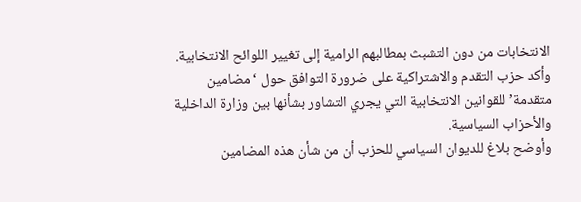الانتخابات من دون التشبث بمطالبهم الرامية إلى تغيير اللوائح الانتخابية. وأكد حزب التقدم والاشتراكية على ضرورة التوافق حول ‘مضامين متقدمة’ للقوانين الانتخابية التي يجري التشاور بشأنها بين وزارة الداخلية والأحزاب السياسية.
وأوضح بلاغ للديوان السياسي للحزب أن من شأن هذه المضامين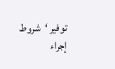توفير ‘شروط إجراء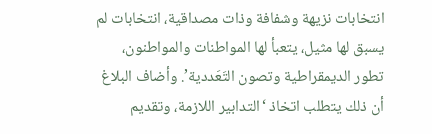انتخابات نزيهة وشفافة وذات مصداقية، انتخابات لم يسبق لها مثيل، يتعبأ لها المواطنات والمواطنون، تطور الديمقراطية وتصون التَعَددية’. وأضاف البلاغ أن ذلك يتطلب اتخاذ ‘التدابير اللازمة، وتقديم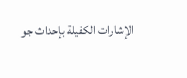الإشارات الكفيلة بإحداث جو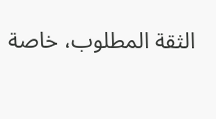الثقة المطلوب، خاصة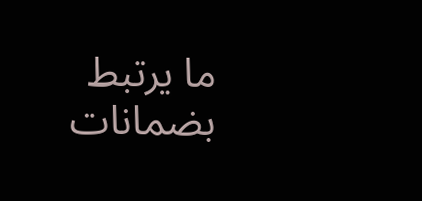ما يرتبط بضمانات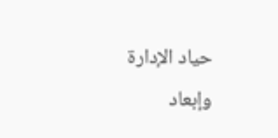حياد الإدارة وإبعاد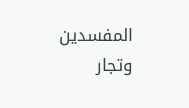المفسدين وتجار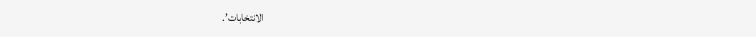الانتخابات’.